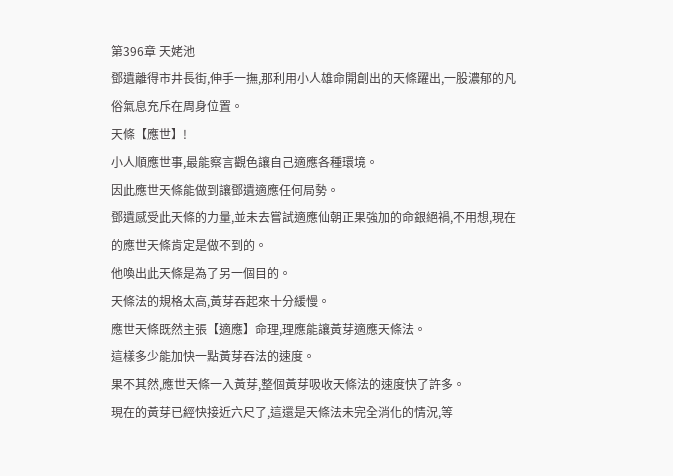第396章 天姥池
鄧遺離得市井長街,伸手一撫,那利用小人雄命開創出的天條躍出,一股濃郁的凡俗氣息充斥在周身位置。
天條【應世】!
小人順應世事,最能察言觀色讓自己適應各種環境。
因此應世天條能做到讓鄧遺適應任何局勢。
鄧遺感受此天條的力量,並未去嘗試適應仙朝正果強加的命銀絕禍,不用想,現在的應世天條肯定是做不到的。
他喚出此天條是為了另一個目的。
天條法的規格太高,黃芽吞起來十分緩慢。
應世天條既然主張【適應】命理,理應能讓黃芽適應天條法。
這樣多少能加快一點黃芽吞法的速度。
果不其然,應世天條一入黃芽,整個黃芽吸收天條法的速度快了許多。
現在的黃芽已經快接近六尺了,這還是天條法未完全消化的情況,等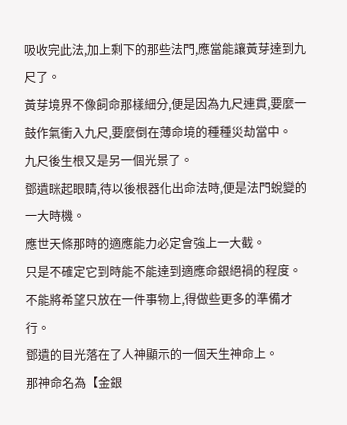吸收完此法,加上剩下的那些法門,應當能讓黃芽達到九尺了。
黃芽境界不像飼命那樣細分,便是因為九尺連貫,要麼一鼓作氣衝入九尺,要麼倒在薄命境的種種災劫當中。
九尺後生根又是另一個光景了。
鄧遺眯起眼睛,待以後根器化出命法時,便是法門蛻變的一大時機。
應世天條那時的適應能力必定會強上一大截。
只是不確定它到時能不能達到適應命銀絕禍的程度。
不能將希望只放在一件事物上,得做些更多的準備才行。
鄧遺的目光落在了人神顯示的一個天生神命上。
那神命名為【金銀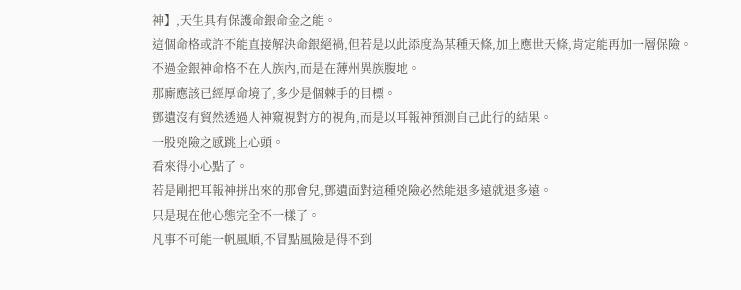神】,天生具有保護命銀命金之能。
這個命格或許不能直接解決命銀絕禍,但若是以此添度為某種天條,加上應世天條,肯定能再加一層保險。
不過金銀神命格不在人族內,而是在薄州異族腹地。
那廝應該已經厚命境了,多少是個棘手的目標。
鄧遺沒有貿然透過人神窺視對方的視角,而是以耳報神預測自己此行的結果。
一股兇險之感跳上心頭。
看來得小心點了。
若是剛把耳報神拼出來的那會兒,鄧遺面對這種兇險必然能退多遠就退多遠。
只是現在他心態完全不一樣了。
凡事不可能一帆風順,不冒點風險是得不到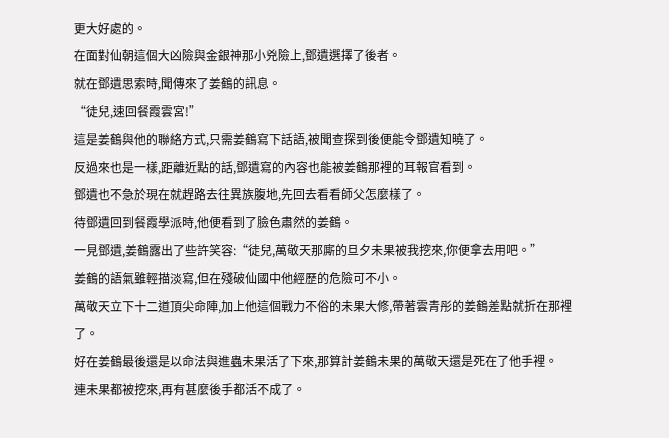更大好處的。
在面對仙朝這個大凶險與金銀神那小兇險上,鄧遺選擇了後者。
就在鄧遺思索時,聞傳來了姜鶴的訊息。
“徒兒,速回餐霞雲宮!”
這是姜鶴與他的聯絡方式,只需姜鶴寫下話語,被聞查探到後便能令鄧遺知曉了。
反過來也是一樣,距離近點的話,鄧遺寫的內容也能被姜鶴那裡的耳報官看到。
鄧遺也不急於現在就趕路去往異族腹地,先回去看看師父怎麼樣了。
待鄧遺回到餐霞學派時,他便看到了臉色肅然的姜鶴。
一見鄧遺,姜鶴露出了些許笑容:“徒兒,萬敬天那廝的旦夕未果被我挖來,你便拿去用吧。”
姜鶴的語氣雖輕描淡寫,但在殘破仙國中他經歷的危險可不小。
萬敬天立下十二道頂尖命陣,加上他這個戰力不俗的未果大修,帶著雲青彤的姜鶴差點就折在那裡了。
好在姜鶴最後還是以命法與進蟲未果活了下來,那算計姜鶴未果的萬敬天還是死在了他手裡。
連未果都被挖來,再有甚麼後手都活不成了。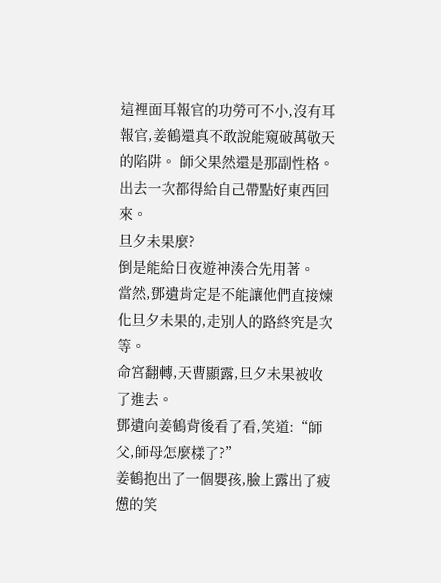這裡面耳報官的功勞可不小,沒有耳報官,姜鶴還真不敢說能窺破萬敬天的陷阱。 師父果然還是那副性格。
出去一次都得給自己帶點好東西回來。
旦夕未果麼?
倒是能給日夜遊神湊合先用著。
當然,鄧遺肯定是不能讓他們直接煉化旦夕未果的,走別人的路終究是次等。
命宮翻轉,天曹顯露,旦夕未果被收了進去。
鄧遺向姜鶴背後看了看,笑道:“師父,師母怎麼樣了?”
姜鶴抱出了一個嬰孩,臉上露出了疲憊的笑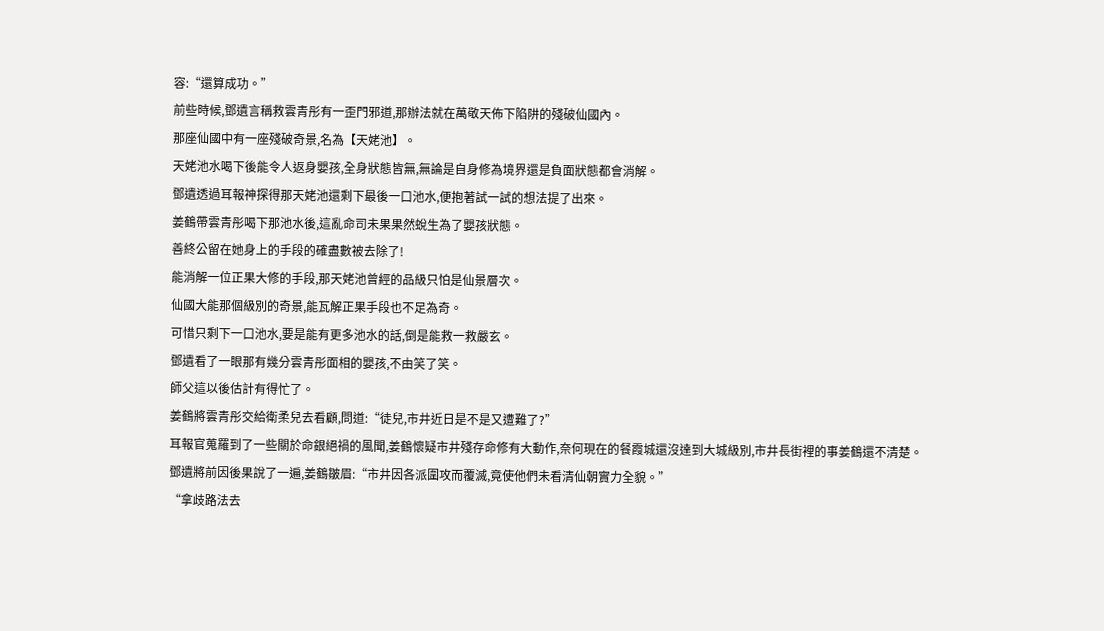容:“還算成功。”
前些時候,鄧遺言稱救雲青彤有一歪門邪道,那辦法就在萬敬天佈下陷阱的殘破仙國內。
那座仙國中有一座殘破奇景,名為【天姥池】。
天姥池水喝下後能令人返身嬰孩,全身狀態皆無,無論是自身修為境界還是負面狀態都會消解。
鄧遺透過耳報神探得那天姥池還剩下最後一口池水,便抱著試一試的想法提了出來。
姜鶴帶雲青彤喝下那池水後,這亂命司未果果然蛻生為了嬰孩狀態。
善終公留在她身上的手段的確盡數被去除了!
能消解一位正果大修的手段,那天姥池曾經的品級只怕是仙景層次。
仙國大能那個級別的奇景,能瓦解正果手段也不足為奇。
可惜只剩下一口池水,要是能有更多池水的話,倒是能救一救嚴玄。
鄧遺看了一眼那有幾分雲青彤面相的嬰孩,不由笑了笑。
師父這以後估計有得忙了。
姜鶴將雲青彤交給衛柔兒去看顧,問道:“徒兒,市井近日是不是又遭難了?”
耳報官蒐羅到了一些關於命銀絕禍的風聞,姜鶴懷疑市井殘存命修有大動作,奈何現在的餐霞城還沒達到大城級別,市井長街裡的事姜鶴還不清楚。
鄧遺將前因後果說了一遍,姜鶴皺眉:“市井因各派圍攻而覆滅,竟使他們未看清仙朝實力全貌。”
“拿歧路法去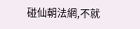碰仙朝法網,不就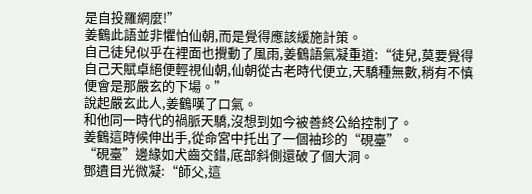是自投羅網麼!”
姜鶴此語並非懼怕仙朝,而是覺得應該緩施計策。
自己徒兒似乎在裡面也攪動了風雨,姜鶴語氣凝重道:“徒兒,莫要覺得自己天賦卓絕便輕視仙朝,仙朝從古老時代便立,天驕種無數,稍有不慎便會是那嚴玄的下場。”
說起嚴玄此人,姜鶴嘆了口氣。
和他同一時代的禍脈天驕,沒想到如今被善終公給控制了。
姜鶴這時候伸出手,從命宮中托出了一個袖珍的“硯臺”。
“硯臺”邊緣如犬齒交錯,底部斜側還破了個大洞。
鄧遺目光微凝:“師父,這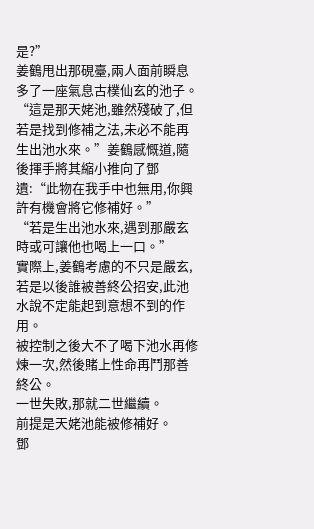是?”
姜鶴甩出那硯臺,兩人面前瞬息多了一座氣息古樸仙玄的池子。
“這是那天姥池,雖然殘破了,但若是找到修補之法,未必不能再生出池水來。”姜鶴感慨道,隨後揮手將其縮小推向了鄧遺:“此物在我手中也無用,你興許有機會將它修補好。”
“若是生出池水來,遇到那嚴玄時或可讓他也喝上一口。”
實際上,姜鶴考慮的不只是嚴玄,若是以後誰被善終公招安,此池水說不定能起到意想不到的作用。
被控制之後大不了喝下池水再修煉一次,然後賭上性命再鬥那善終公。
一世失敗,那就二世繼續。
前提是天姥池能被修補好。
鄧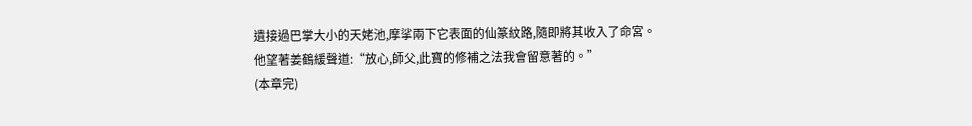遺接過巴掌大小的天姥池,摩挲兩下它表面的仙篆紋路,隨即將其收入了命宮。
他望著姜鶴緩聲道:“放心,師父,此寶的修補之法我會留意著的。”
(本章完)